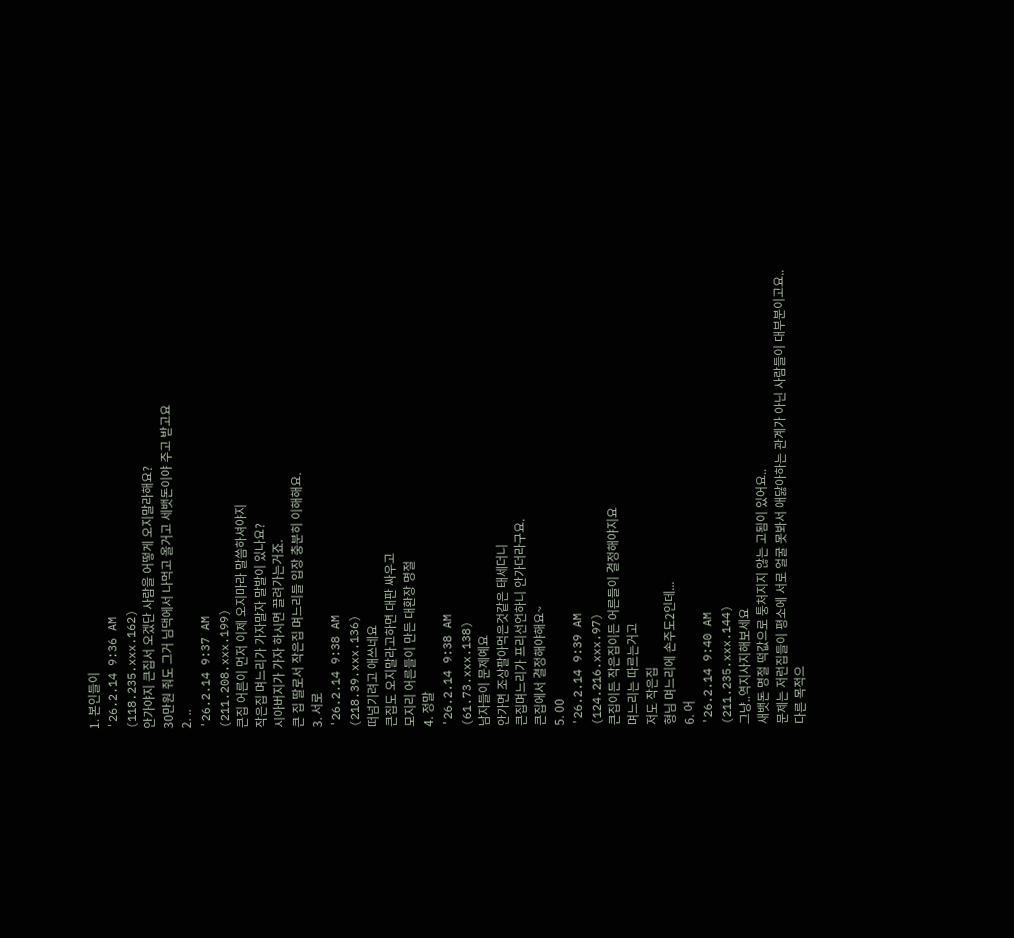1. 본인들이
'26.2.14 9:36 AM
(118.235.xxx.162)
안가야지 큰집서 오겠단 사람을 어떻게 오지말라해요?
30만원 줘도 그거 님댁에서 나먹고 올거고 세뱃돈이야 주고 받고요
2. ..
'26.2.14 9:37 AM
(211.208.xxx.199)
큰집 어른이 먼저 이제 오지마라 말씀하셔야지
작은집 며느리가 가자말자 말발이 있나요?
시아버지가 가자 하시면 끌려가는거죠.
큰 집 딸로서 작은집 며느리들 입장 충분히 이해해요.
3. 서로
'26.2.14 9:38 AM
(218.39.xxx.136)
떠넘기려고 애쓰네요
큰집도 오지말라고하면 대판 싸우고
모지리 어른들이 만든 대환장 명절
4. 정말
'26.2.14 9:38 AM
(61.73.xxx.138)
남자들이 문제예요
안가면 조상팔아먹은것같은 태세더니
큰집며느리가 프리선언하니 안가더라구요.
큰집에서 결정해야해요~
5. 00
'26.2.14 9:39 AM
(124.216.xxx.97)
큰집이든 작은집이든 어른들이 결정해야지요
며느리는 따르는거고
저도 작은집
형님 며느리에 손주도2인데...
6. 어
'26.2.14 9:40 AM
(211.235.xxx.144)
그냥..역지사지해보세요
새뱃돈 명절 떡값으로 퉁처지지 않는 고됨이 있어요..
문제는 저런집들이 평소에 서로 얼굴 못봐서 애닳아하는 관계가 아닌 사람들이 대부분이고요..
다른 목적으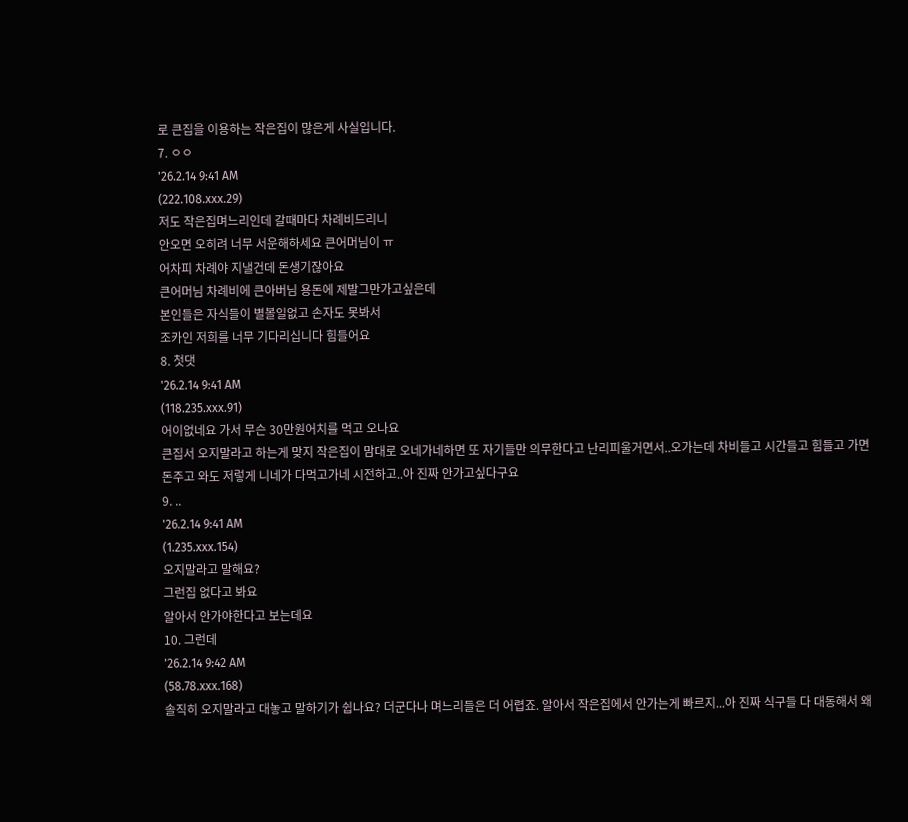로 큰집을 이용하는 작은집이 많은게 사실입니다.
7. ㅇㅇ
'26.2.14 9:41 AM
(222.108.xxx.29)
저도 작은집며느리인데 갈때마다 차례비드리니
안오면 오히려 너무 서운해하세요 큰어머님이 ㅠ
어차피 차례야 지낼건데 돈생기잖아요
큰어머님 차례비에 큰아버님 용돈에 제발그만가고싶은데
본인들은 자식들이 별볼일없고 손자도 못봐서
조카인 저희를 너무 기다리십니다 힘들어요
8. 첫댓
'26.2.14 9:41 AM
(118.235.xxx.91)
어이없네요 가서 무슨 30만원어치를 먹고 오나요
큰집서 오지말라고 하는게 맞지 작은집이 맘대로 오네가네하면 또 자기들만 의무한다고 난리피울거면서..오가는데 차비들고 시간들고 힘들고 가면 돈주고 와도 저렇게 니네가 다먹고가네 시전하고..아 진짜 안가고싶다구요
9. ..
'26.2.14 9:41 AM
(1.235.xxx.154)
오지말라고 말해요?
그런집 없다고 봐요
알아서 안가야한다고 보는데요
10. 그런데
'26.2.14 9:42 AM
(58.78.xxx.168)
솔직히 오지말라고 대놓고 말하기가 쉽나요? 더군다나 며느리들은 더 어렵죠. 알아서 작은집에서 안가는게 빠르지...아 진짜 식구들 다 대동해서 왜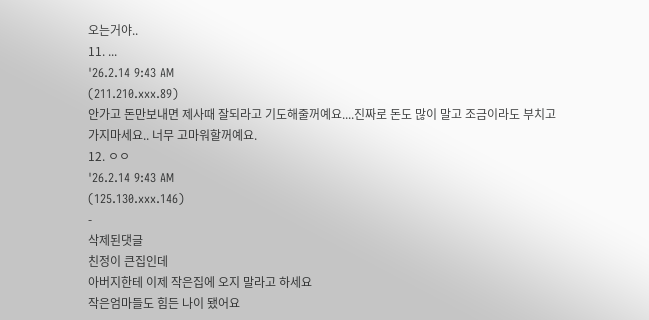오는거야..
11. ...
'26.2.14 9:43 AM
(211.210.xxx.89)
안가고 돈만보내면 제사때 잘되라고 기도해줄꺼예요....진짜로 돈도 많이 말고 조금이라도 부치고 가지마세요.. 너무 고마워할꺼예요.
12. ㅇㅇ
'26.2.14 9:43 AM
(125.130.xxx.146)
-
삭제된댓글
친정이 큰집인데
아버지한테 이제 작은집에 오지 말라고 하세요
작은엄마들도 힘든 나이 됐어요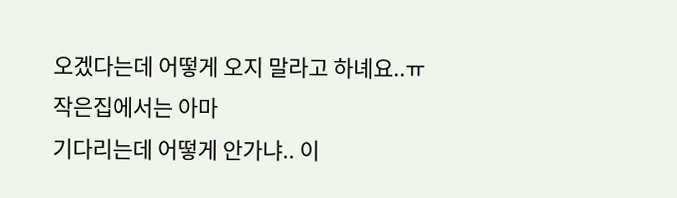오겠다는데 어떻게 오지 말라고 하녜요..ㅠ
작은집에서는 아마
기다리는데 어떻게 안가냐.. 이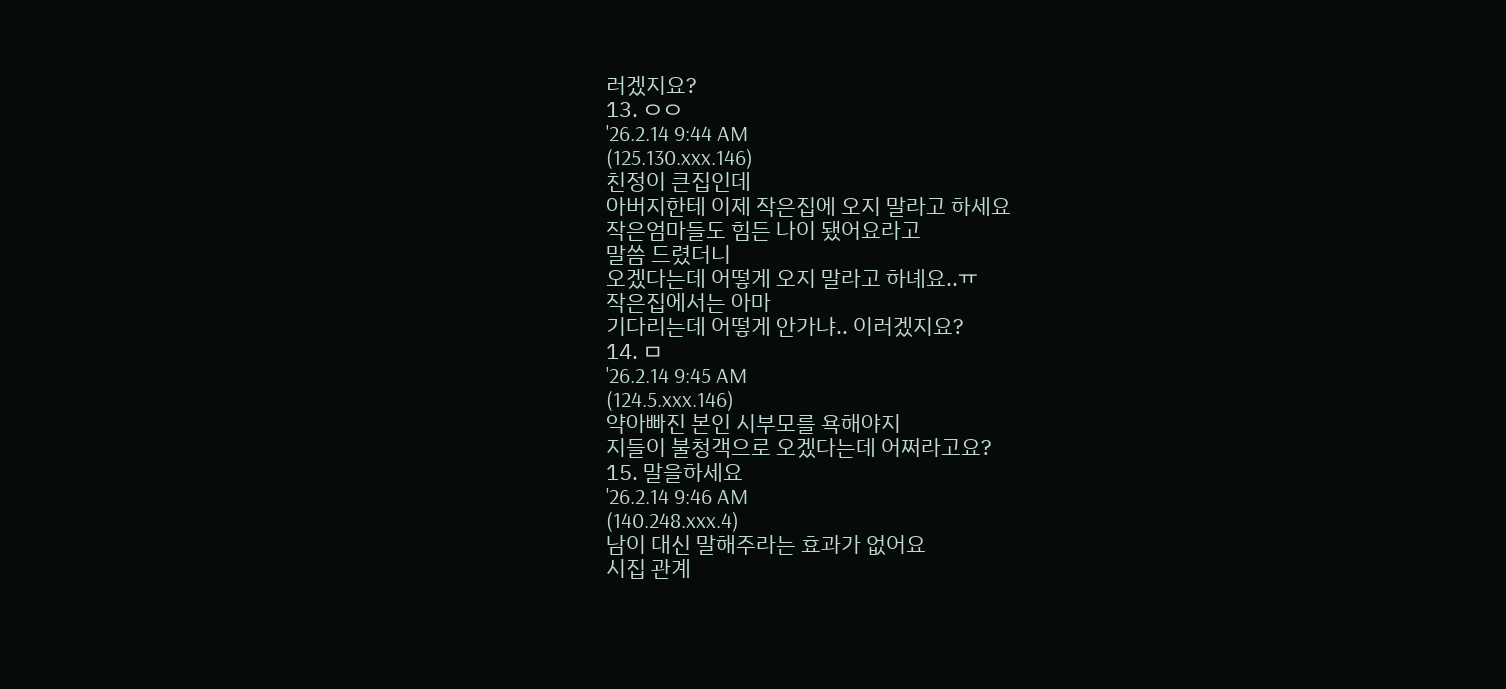러겠지요?
13. ㅇㅇ
'26.2.14 9:44 AM
(125.130.xxx.146)
친정이 큰집인데
아버지한테 이제 작은집에 오지 말라고 하세요
작은엄마들도 힘든 나이 됐어요라고
말씀 드렸더니
오겠다는데 어떻게 오지 말라고 하녜요..ㅠ
작은집에서는 아마
기다리는데 어떻게 안가냐.. 이러겠지요?
14. ㅁ
'26.2.14 9:45 AM
(124.5.xxx.146)
약아빠진 본인 시부모를 욕해야지
지들이 불청객으로 오겠다는데 어쩌라고요?
15. 말을하세요
'26.2.14 9:46 AM
(140.248.xxx.4)
남이 대신 말해주라는 효과가 없어요
시집 관계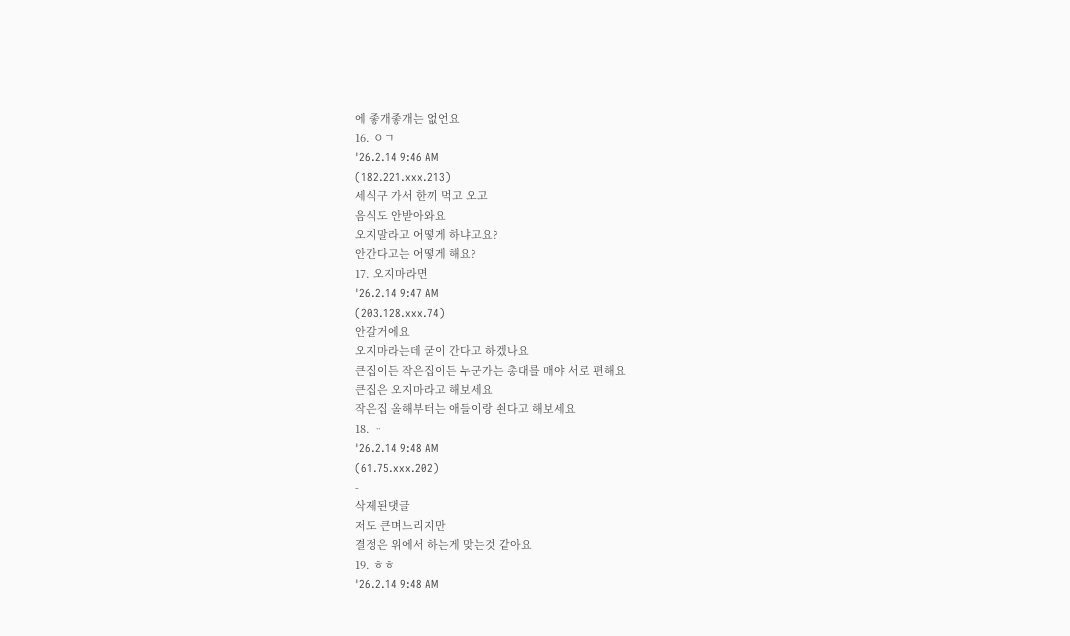에 좋개좋개는 없언요
16. ㅇㄱ
'26.2.14 9:46 AM
(182.221.xxx.213)
세식구 가서 한끼 먹고 오고
음식도 안받아와요
오지말라고 어떻게 하냐고요?
안간다고는 어떻게 해요?
17. 오지마라면
'26.2.14 9:47 AM
(203.128.xxx.74)
안갈거에요
오지마라는데 굳이 간다고 하겠나요
큰집이든 작은집이든 누군가는 총대를 매야 서로 편해요
큰집은 오지마라고 해보세요
작은집 올해부터는 애들이랑 쇤다고 해보세요
18. ᆢ
'26.2.14 9:48 AM
(61.75.xxx.202)
-
삭제된댓글
저도 큰며느리지만
결정은 위에서 하는게 맞는것 같아요
19. ㅎㅎ
'26.2.14 9:48 AM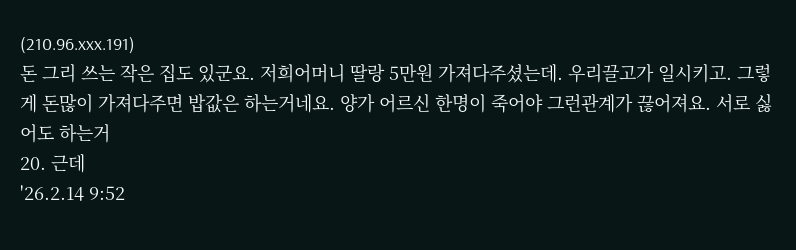(210.96.xxx.191)
돈 그리 쓰는 작은 집도 있군요. 저희어머니 딸랑 5만원 가져다주셨는데. 우리끌고가 일시키고. 그렇게 돈많이 가져다주면 밥값은 하는거네요. 양가 어르신 한명이 죽어야 그런관계가 끊어져요. 서로 싫어도 하는거
20. 근데
'26.2.14 9:52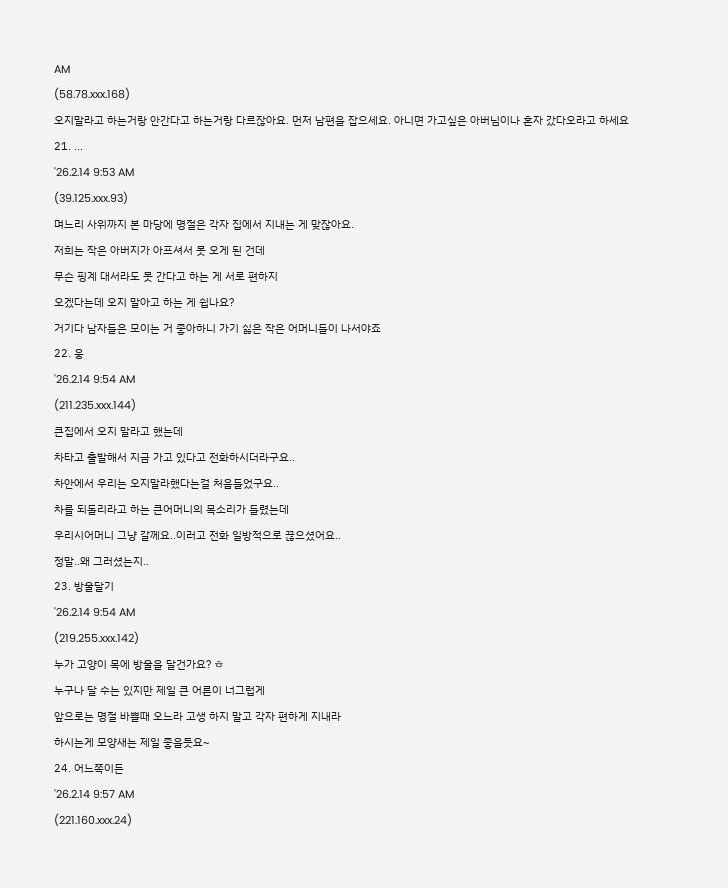AM
(58.78.xxx.168)
오지말라고 하는거랑 안간다고 하는거랑 다르잖아요. 먼저 남편을 잡으세요. 아니면 가고싶은 아버님이나 혼자 갔다오라고 하세요
21. ...
'26.2.14 9:53 AM
(39.125.xxx.93)
며느리 사위까지 본 마당에 명절은 각자 집에서 지내는 게 맞잖아요.
저희는 작은 아버지가 아프셔서 못 오게 된 건데
무슨 핑계 대서라도 못 간다고 하는 게 서로 편하지
오겠다는데 오지 말아고 하는 게 쉽나요?
거기다 남자들은 모이는 거 좋아하니 가기 싫은 작은 어머니들이 나서야죠
22. 웅
'26.2.14 9:54 AM
(211.235.xxx.144)
큰집에서 오지 말라고 했는데
차타고 출발해서 지금 가고 있다고 전화하시더라구요..
차안에서 우리는 오지말라했다는걸 처음들었구요..
차를 되돌리라고 하는 큰어머니의 목소리가 들렸는데
우리시어머니 그냥 갈께요..이러고 전화 일방적으로 끊으셨어요..
정말..왜 그러셨는지..
23. 방울달기
'26.2.14 9:54 AM
(219.255.xxx.142)
누가 고양이 목에 방울을 달건가요? ㅎ
누구나 달 수는 있지만 제일 큰 어른이 너그럽게
앞으로는 명절 바쁠때 오느라 고생 하지 말고 각자 편하게 지내라
하시는게 모양새는 제일 좋을듯요~
24. 어느쪽이든
'26.2.14 9:57 AM
(221.160.xxx.24)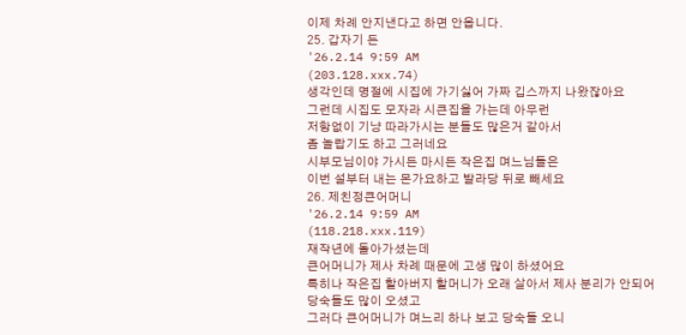이제 차례 안지낸다고 하면 안옵니다.
25. 갑자기 든
'26.2.14 9:59 AM
(203.128.xxx.74)
생각인데 명절에 시집에 가기싫어 가짜 깁스까지 나왔잖아요
그런데 시집도 모자라 시큰집을 가는데 아무런
저항없이 기냥 따라가시는 분들도 많은거 같아서
좀 놀랍기도 하고 그러네요
시부모님이야 가시든 마시든 작은집 며느님들은
이번 설부터 내는 몬가요하고 발라당 뒤로 빼세요
26. 제친정큰어머니
'26.2.14 9:59 AM
(118.218.xxx.119)
재작년에 돌아가셨는데
큰어머니가 제사 차례 때문에 고생 많이 하셨어요
특히나 작은집 할아버지 할머니가 오래 살아서 제사 분리가 안되어
당숙들도 많이 오셨고
그러다 큰어머니가 며느리 하나 보고 당숙들 오니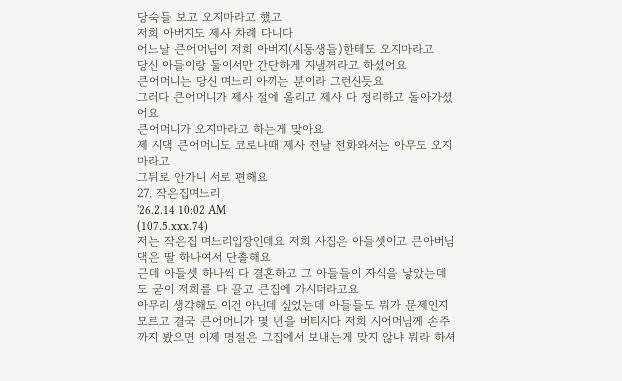당숙들 보고 오지마라고 했고
저희 아버지도 제사 차례 다니다
어느날 큰어머님이 저희 아버지(시동생들)한테도 오지마라고
당신 아들이랑 둘이서만 간단하게 지낼꺼라고 하셨어요
큰어머니는 당신 며느리 아끼는 분이라 그런신듯요
그러다 큰어머니가 제사 절에 올리고 제사 다 정리하고 돌아가셨어요
큰어머니가 오지마라고 하는게 맞아요
제 시댁 큰어머니도 코로나때 제사 전날 전화와서는 아무도 오지마라고
그뒤로 안가니 서로 편해요
27. 작은집며느리
'26.2.14 10:02 AM
(107.5.xxx.74)
저는 작은집 며느리입장인데요 저희 사집은 아들셋이고 큰아버님댁은 딸 하나여서 단촐해요
근데 아들셋 하나씩 다 결혼하고 그 아들들이 자식을 낳았는데도 굳이 저희를 다 끌고 큰집에 가시더라고요
아무리 생각해도 이건 아닌데 싶었는데 아들들도 뭐가 문제인지 모르고 결국 큰어머니가 몇 년을 버티시다 저희 시어머님께 손주까지 봤으면 이제 명절은 그집에서 보내는게 맞지 않냐 뭐라 하셔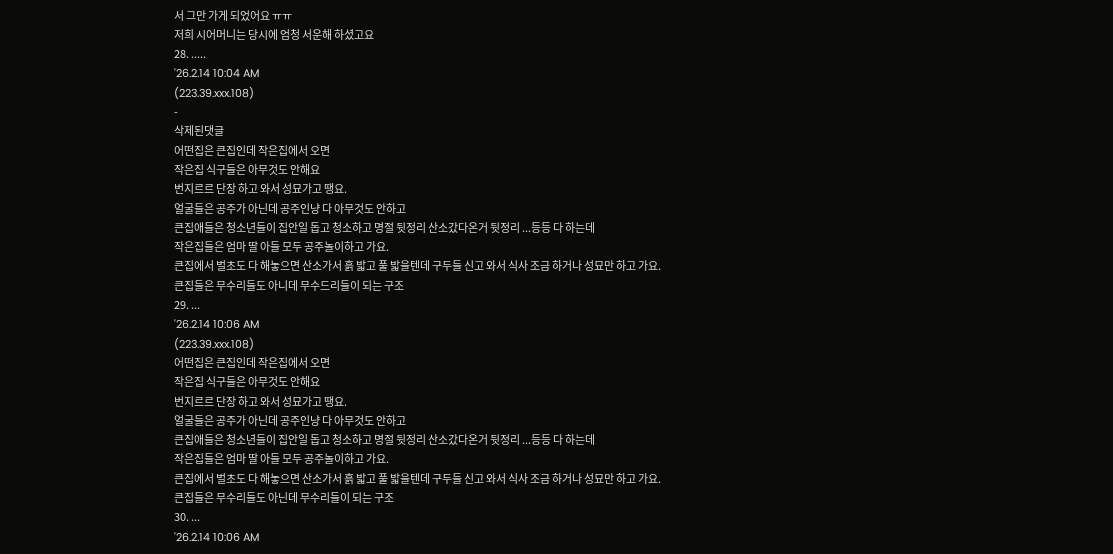서 그만 가게 되었어요 ㅠㅠ
저희 시어머니는 당시에 엄청 서운해 하셨고요
28. .....
'26.2.14 10:04 AM
(223.39.xxx.108)
-
삭제된댓글
어떤집은 큰집인데 작은집에서 오면
작은집 식구들은 아무것도 안해요
번지르르 단장 하고 와서 성묘가고 땡요.
얼굴들은 공주가 아닌데 공주인냥 다 아무것도 안하고
큰집애들은 청소년들이 집안일 돕고 청소하고 명절 뒷정리 산소갔다온거 뒷정리 ...등등 다 하는데
작은집들은 엄마 딸 아들 모두 공주놀이하고 가요.
큰집에서 벌초도 다 해놓으면 산소가서 흙 밟고 풀 밟을텐데 구두들 신고 와서 식사 조금 하거나 성묘만 하고 가요.
큰집들은 무수리들도 아니데 무수드리들이 되는 구조
29. ...
'26.2.14 10:06 AM
(223.39.xxx.108)
어떤집은 큰집인데 작은집에서 오면
작은집 식구들은 아무것도 안해요
번지르르 단장 하고 와서 성묘가고 땡요.
얼굴들은 공주가 아닌데 공주인냥 다 아무것도 안하고
큰집애들은 청소년들이 집안일 돕고 청소하고 명절 뒷정리 산소갔다온거 뒷정리 ...등등 다 하는데
작은집들은 엄마 딸 아들 모두 공주놀이하고 가요.
큰집에서 벌초도 다 해놓으면 산소가서 흙 밟고 풀 밟을텐데 구두들 신고 와서 식사 조금 하거나 성묘만 하고 가요.
큰집들은 무수리들도 아닌데 무수리들이 되는 구조
30. ...
'26.2.14 10:06 AM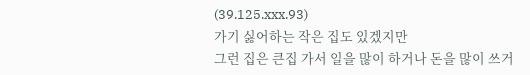(39.125.xxx.93)
가기 싫어하는 작은 집도 있겠지만
그런 집은 큰집 가서 일을 많이 하거나 돈을 많이 쓰거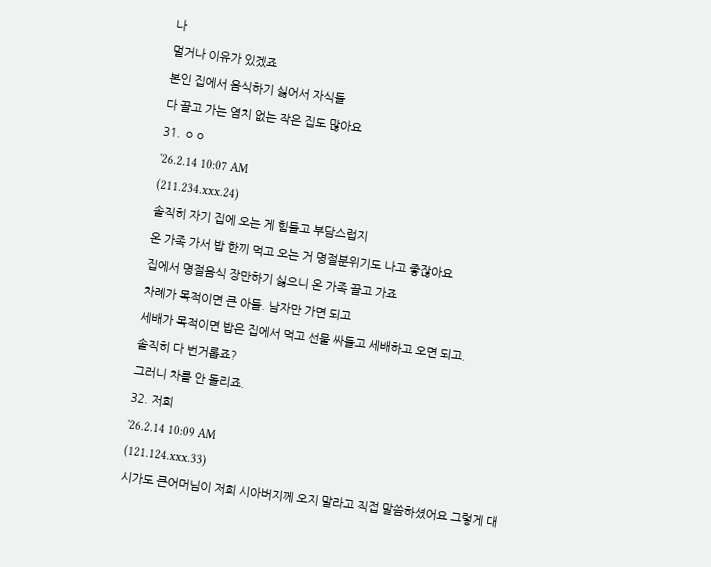나
멀거나 이유가 있겠죠
본인 집에서 음식하기 싫어서 자식들
다 끌고 가는 염치 없는 작은 집도 많아요
31. ㅇㅇ
'26.2.14 10:07 AM
(211.234.xxx.24)
솔직히 자기 집에 오는 게 힘들고 부담스럽지
온 가족 가서 밥 한끼 먹고 오는 거 명절분위기도 나고 좋잖아요
집에서 명절음식 장만하기 싫으니 온 가족 끌고 가죠
차례가 목적이면 큰 아들. 남자만 가면 되고
세배가 목적이면 밥은 집에서 먹고 선물 싸들고 세배하고 오면 되고.
솔직히 다 번거롭죠?
그러니 차를 안 돌리죠.
32. 저희
'26.2.14 10:09 AM
(121.124.xxx.33)
시가도 큰어머님이 저희 시아버지께 오지 말라고 직접 말씀하셨어요 그렇게 대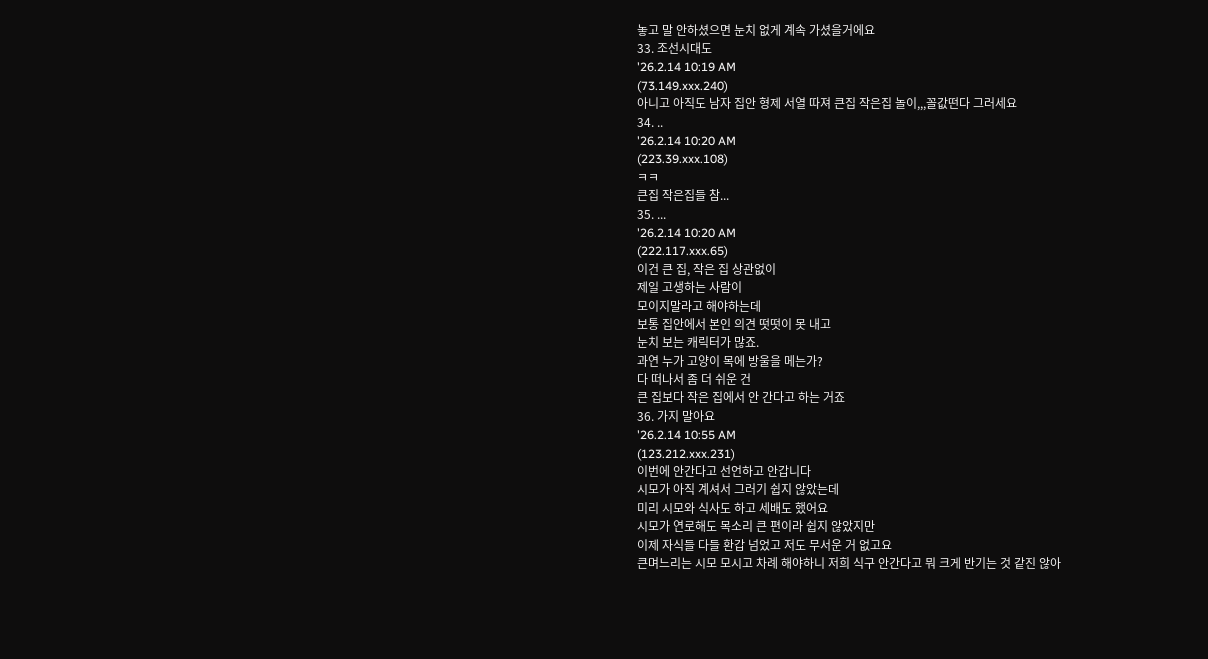놓고 말 안하셨으면 눈치 없게 계속 가셨을거에요
33. 조선시대도
'26.2.14 10:19 AM
(73.149.xxx.240)
아니고 아직도 남자 집안 형제 서열 따져 큰집 작은집 놀이,,,꼴값떤다 그러세요
34. ..
'26.2.14 10:20 AM
(223.39.xxx.108)
ㅋㅋ
큰집 작은집들 참...
35. ...
'26.2.14 10:20 AM
(222.117.xxx.65)
이건 큰 집, 작은 집 상관없이
제일 고생하는 사람이
모이지말라고 해야하는데
보통 집안에서 본인 의견 떳떳이 못 내고
눈치 보는 캐릭터가 많죠.
과연 누가 고양이 목에 방울을 메는가?
다 떠나서 좀 더 쉬운 건
큰 집보다 작은 집에서 안 간다고 하는 거죠
36. 가지 말아요
'26.2.14 10:55 AM
(123.212.xxx.231)
이번에 안간다고 선언하고 안갑니다
시모가 아직 계셔서 그러기 쉽지 않았는데
미리 시모와 식사도 하고 세배도 했어요
시모가 연로해도 목소리 큰 편이라 쉽지 않았지만
이제 자식들 다들 환갑 넘었고 저도 무서운 거 없고요
큰며느리는 시모 모시고 차례 해야하니 저희 식구 안간다고 뭐 크게 반기는 것 같진 않아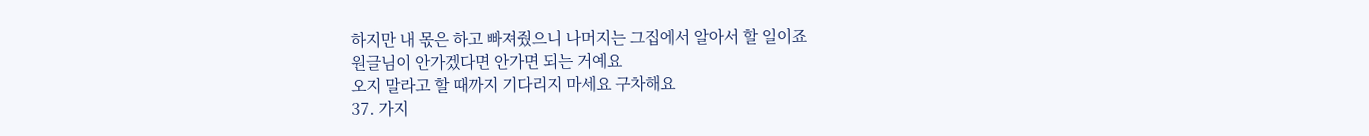하지만 내 몫은 하고 빠져줬으니 나머지는 그집에서 알아서 할 일이죠
원글님이 안가겠다면 안가면 되는 거예요
오지 말라고 할 때까지 기다리지 마세요 구차해요
37. 가지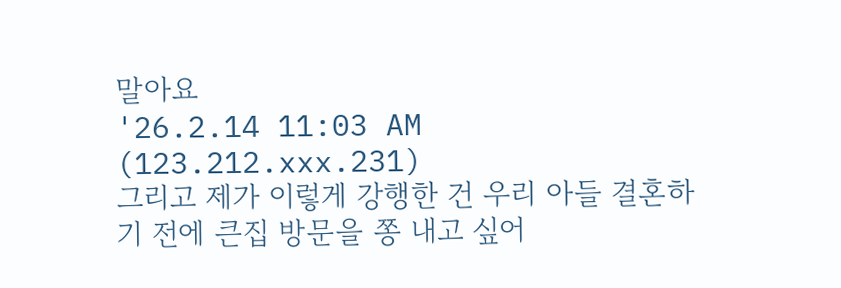말아요
'26.2.14 11:03 AM
(123.212.xxx.231)
그리고 제가 이렇게 강행한 건 우리 아들 결혼하기 전에 큰집 방문을 쫑 내고 싶어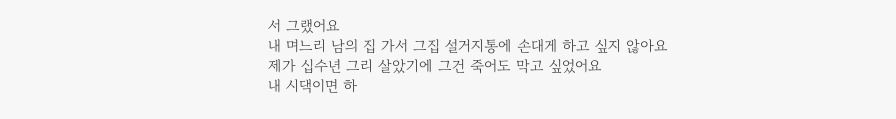서 그랬어요
내 며느리 남의 집 가서 그집 설거지통에 손대게 하고 싶지 않아요
제가 십수년 그리 살았기에 그건 죽어도 막고 싶었어요
내 시댁이면 하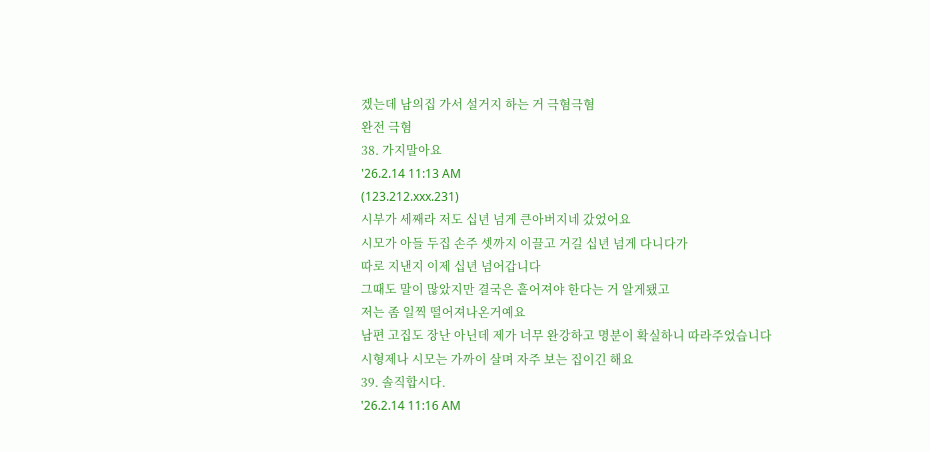겠는데 남의집 가서 설거지 하는 거 극혐극혐
완전 극혐
38. 가지말아요
'26.2.14 11:13 AM
(123.212.xxx.231)
시부가 세째라 저도 십년 넘게 큰아버지네 갔었어요
시모가 아들 두집 손주 셋까지 이끌고 거길 십년 넘게 다니다가
따로 지낸지 이제 십년 넘어갑니다
그때도 말이 많았지만 결국은 흩어져야 한다는 거 알게됐고
저는 좀 일찍 떨어져나온거예요
남편 고집도 장난 아닌데 제가 너무 완강하고 명분이 확실하니 따라주었습니다
시형제나 시모는 가까이 살며 자주 보는 집이긴 해요
39. 솔직합시다.
'26.2.14 11:16 AM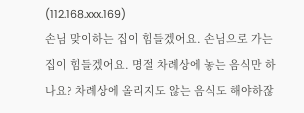(112.168.xxx.169)
손님 맞이하는 집이 힘들겠어요. 손님으로 가는 집이 힘들겠어요. 명절 차례상에 놓는 음식만 하나요? 차례상에 올리지도 않는 음식도 해야하잖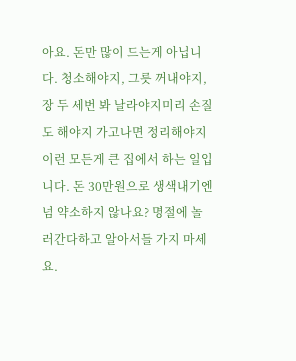아요. 돈만 많이 드는게 아닙니다. 청소해야지, 그릇 꺼내야지, 장 두 세번 봐 날라야지미리 손질도 해야지 가고나면 정리해야지 이런 모든게 큰 집에서 하는 일입니다. 돈 30만원으로 생색내기엔 넘 약소하지 않나요? 명절에 놀러간다하고 알아서들 가지 마세요.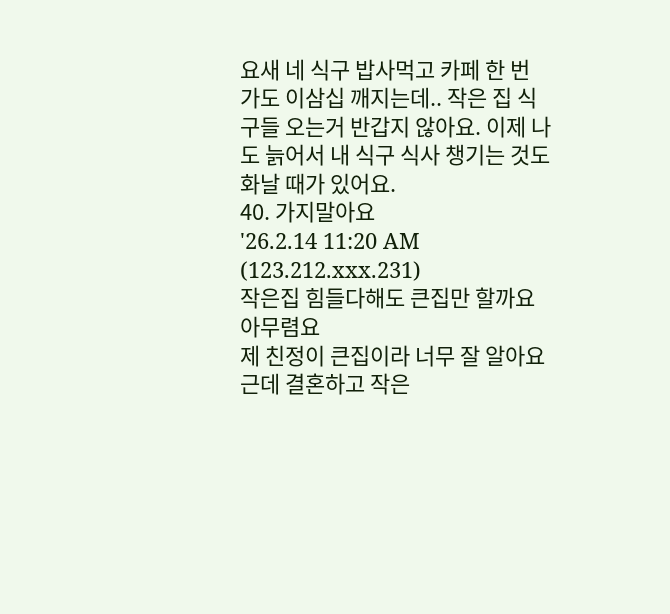요새 네 식구 밥사먹고 카페 한 번 가도 이삼십 깨지는데.. 작은 집 식구들 오는거 반갑지 않아요. 이제 나도 늙어서 내 식구 식사 챙기는 것도 화날 때가 있어요.
40. 가지말아요
'26.2.14 11:20 AM
(123.212.xxx.231)
작은집 힘들다해도 큰집만 할까요 아무렴요
제 친정이 큰집이라 너무 잘 알아요
근데 결혼하고 작은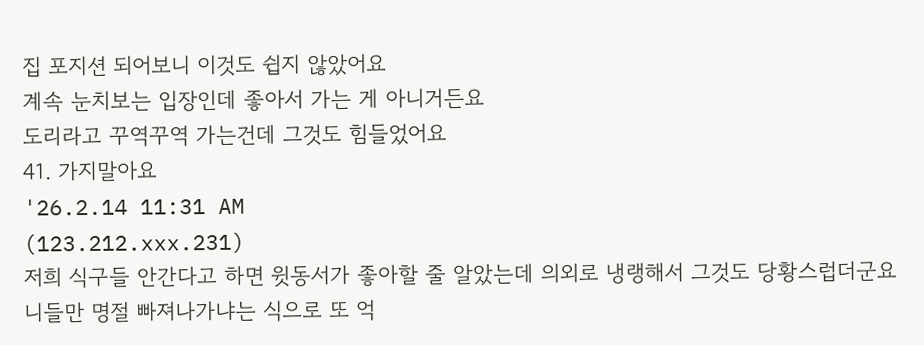집 포지션 되어보니 이것도 쉽지 않았어요
계속 눈치보는 입장인데 좋아서 가는 게 아니거든요
도리라고 꾸역꾸역 가는건데 그것도 힘들었어요
41. 가지말아요
'26.2.14 11:31 AM
(123.212.xxx.231)
저희 식구들 안간다고 하면 윗동서가 좋아할 줄 알았는데 의외로 냉랭해서 그것도 당황스럽더군요
니들만 명절 빠져나가냐는 식으로 또 억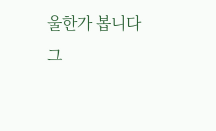울한가 봅니다
그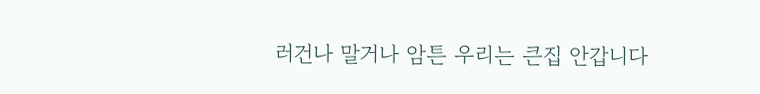러건나 말거나 암튼 우리는 큰집 안갑니다